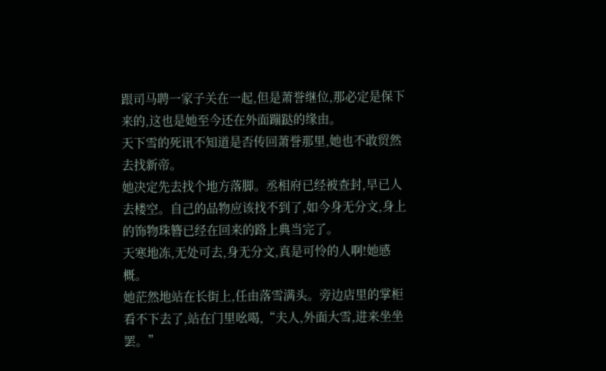跟司马聘一家子关在一起,但是萧誉继位,那必定是保下来的,这也是她至今还在外面蹦跶的缘由。
天下雪的死讯不知道是否传回萧誉那里,她也不敢贸然去找新帝。
她决定先去找个地方落脚。丞相府已经被查封,早已人去楼空。自己的品物应该找不到了,如今身无分文,身上的饰物珠簪已经在回来的路上典当完了。
天寒地冻,无处可去,身无分文,真是可怜的人啊!她感概。
她茫然地站在长街上,任由落雪满头。旁边店里的掌柜看不下去了,站在门里吆喝,“夫人,外面大雪,进来坐坐罢。”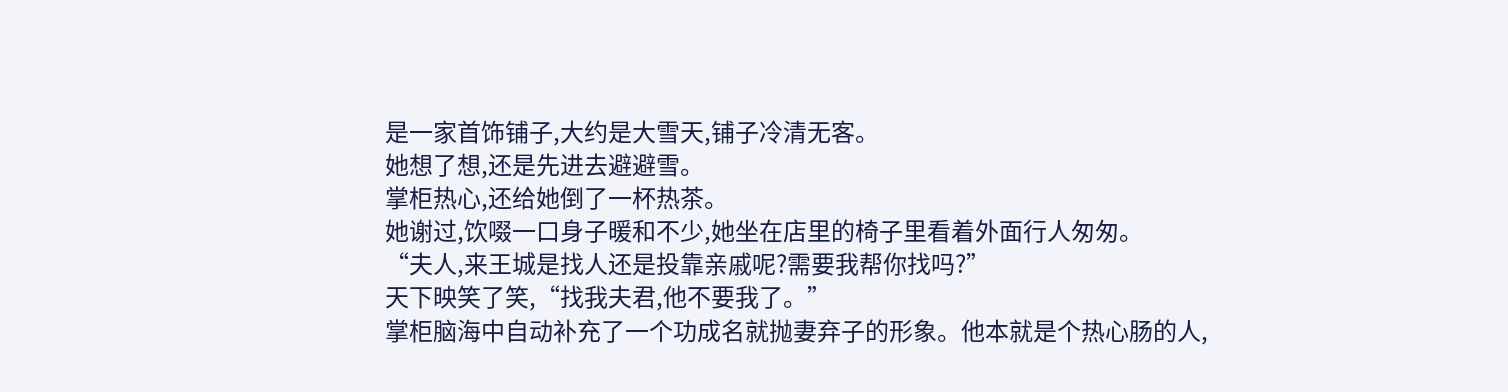是一家首饰铺子,大约是大雪天,铺子冷清无客。
她想了想,还是先进去避避雪。
掌柜热心,还给她倒了一杯热茶。
她谢过,饮啜一口身子暖和不少,她坐在店里的椅子里看着外面行人匆匆。
“夫人,来王城是找人还是投靠亲戚呢?需要我帮你找吗?”
天下映笑了笑,“找我夫君,他不要我了。”
掌柜脑海中自动补充了一个功成名就抛妻弃子的形象。他本就是个热心肠的人,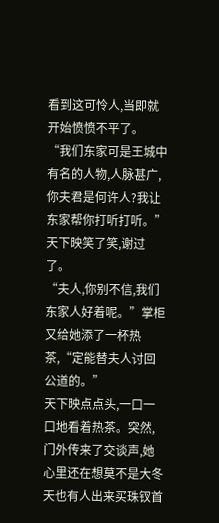看到这可怜人,当即就开始愤愤不平了。
“我们东家可是王城中有名的人物,人脉甚广,你夫君是何许人?我让东家帮你打听打听。”
天下映笑了笑,谢过了。
“夫人,你别不信,我们东家人好着呢。”掌柜又给她添了一杯热茶,“定能替夫人讨回公道的。”
天下映点点头,一口一口地看着热茶。突然,门外传来了交谈声,她心里还在想莫不是大冬天也有人出来买珠钗首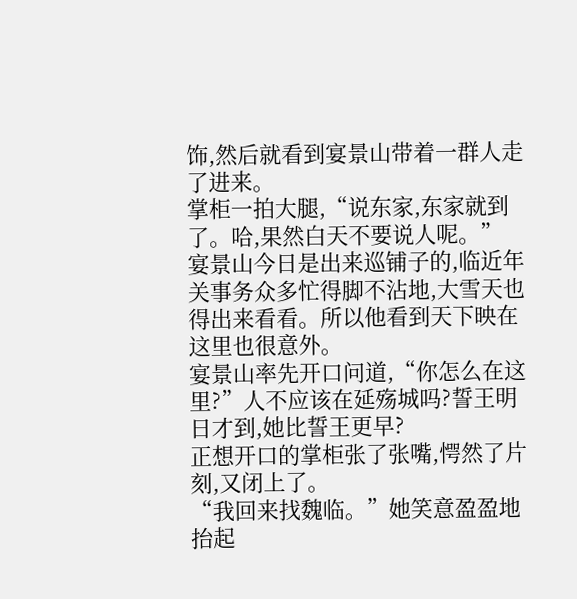饰,然后就看到宴景山带着一群人走了进来。
掌柜一拍大腿,“说东家,东家就到了。哈,果然白天不要说人呢。”
宴景山今日是出来巡铺子的,临近年关事务众多忙得脚不沾地,大雪天也得出来看看。所以他看到天下映在这里也很意外。
宴景山率先开口问道,“你怎么在这里?”人不应该在延殇城吗?誓王明日才到,她比誓王更早?
正想开口的掌柜张了张嘴,愕然了片刻,又闭上了。
“我回来找魏临。”她笑意盈盈地抬起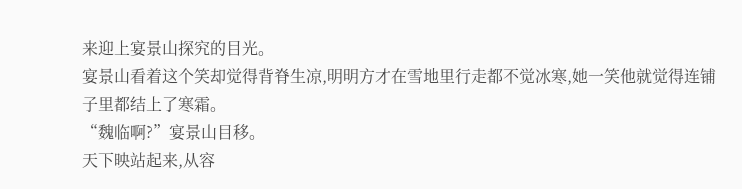来迎上宴景山探究的目光。
宴景山看着这个笑却觉得背脊生凉,明明方才在雪地里行走都不觉冰寒,她一笑他就觉得连铺子里都结上了寒霜。
“魏临啊?”宴景山目移。
天下映站起来,从容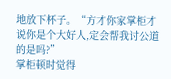地放下杯子。“方才你家掌柜才说你是个大好人,定会帮我讨公道的是吗?”
掌柜顿时觉得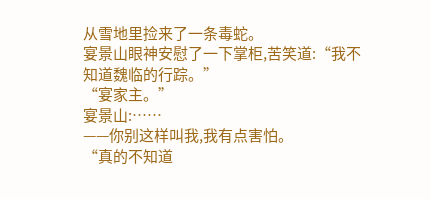从雪地里捡来了一条毒蛇。
宴景山眼神安慰了一下掌柜,苦笑道:“我不知道魏临的行踪。”
“宴家主。”
宴景山:……
——你别这样叫我,我有点害怕。
“真的不知道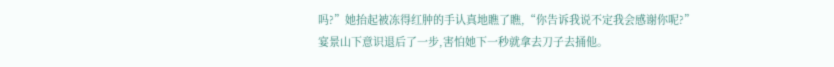吗?”她抬起被冻得红肿的手认真地瞧了瞧,“你告诉我说不定我会感谢你呢?”
宴景山下意识退后了一步,害怕她下一秒就拿去刀子去捅他。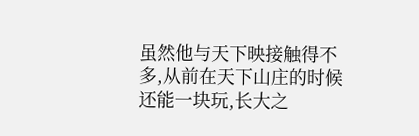虽然他与天下映接触得不多,从前在天下山庄的时候还能一块玩,长大之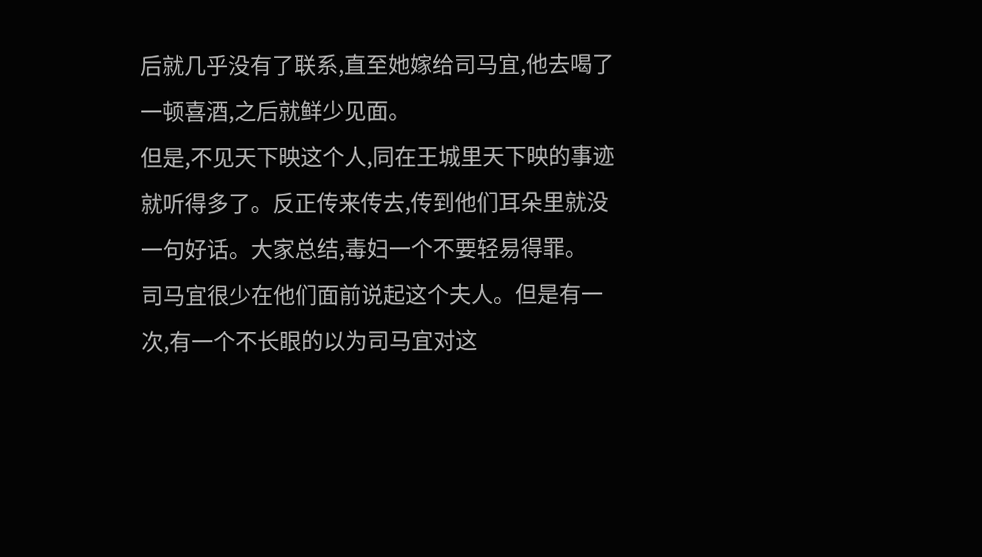后就几乎没有了联系,直至她嫁给司马宜,他去喝了一顿喜酒,之后就鲜少见面。
但是,不见天下映这个人,同在王城里天下映的事迹就听得多了。反正传来传去,传到他们耳朵里就没一句好话。大家总结,毒妇一个不要轻易得罪。
司马宜很少在他们面前说起这个夫人。但是有一次,有一个不长眼的以为司马宜对这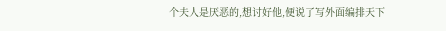个夫人是厌恶的,想讨好他,便说了写外面编排天下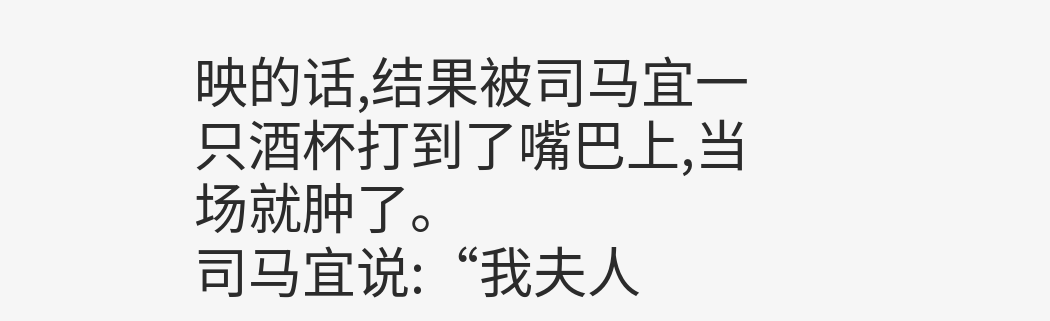映的话,结果被司马宜一只酒杯打到了嘴巴上,当场就肿了。
司马宜说:“我夫人